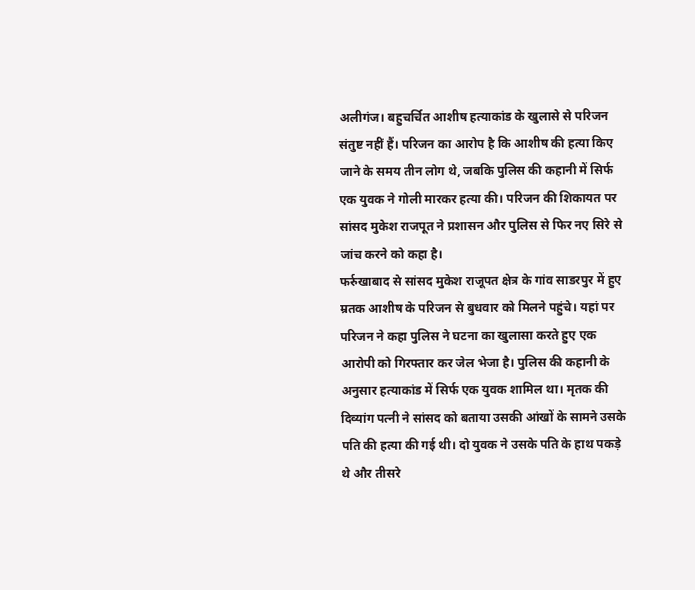अलीगंज। बहुचर्चित आशीष हत्याकांड के खुलासे से परिजन संतुष्ट नहीं हैं। परिजन का आरोप है कि आशीष की हत्या किए जाने के समय तीन लोग थे, जबकि पुलिस की कहानी में सिर्फ एक युवक ने गोली मारकर हत्या की। परिजन की शिकायत पर सांसद मुकेश राजपूत ने प्रशासन और पुलिस से फिर नए सिरे से जांच करने को कहा है।
फर्रुखाबाद से सांसद मुकेश राजूपत क्षेत्र के गांव साडरपुर में हुए म्रतक आशीष के परिजन से बुधवार को मिलने पहुंचे। यहां पर परिजन ने कहा पुलिस ने घटना का खुलासा करते हुए एक आरोपी को गिरफ्तार कर जेल भेजा है। पुलिस की कहानी के अनुसार हत्याकांड में सिर्फ एक युवक शामिल था। मृतक की दिव्यांग पत्नी ने सांसद को बताया उसकी आंखों के सामने उसके पति की हत्या की गई थी। दो युवक ने उसके पति के हाथ पकड़े थे और तीसरे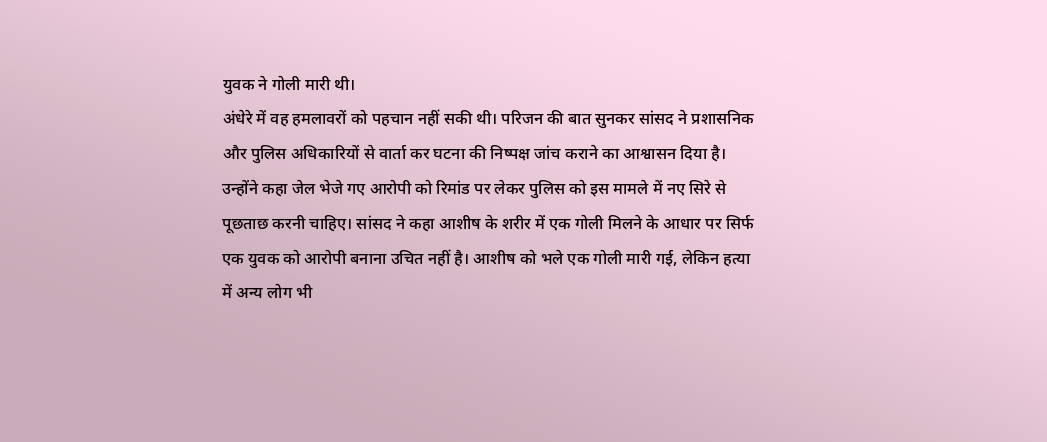युवक ने गोली मारी थी।
अंधेरे में वह हमलावरों को पहचान नहीं सकी थी। परिजन की बात सुनकर सांसद ने प्रशासनिक और पुलिस अधिकारियों से वार्ता कर घटना की निष्पक्ष जांच कराने का आश्वासन दिया है। उन्होंने कहा जेल भेजे गए आरोपी को रिमांड पर लेकर पुलिस को इस मामले में नए सिरे से पूछताछ करनी चाहिए। सांसद ने कहा आशीष के शरीर में एक गोली मिलने के आधार पर सिर्फ एक युवक को आरोपी बनाना उचित नहीं है। आशीष को भले एक गोली मारी गई, लेकिन हत्या में अन्य लोग भी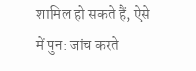शामिल हो सकते हैं, ऐसे में पुन: जांच करते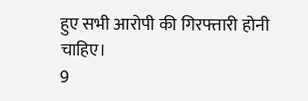हुए सभी आरोपी की गिरफ्तारी होनी चाहिए।
9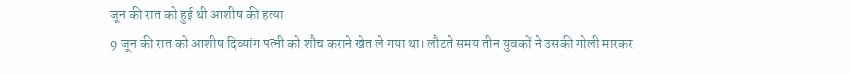जून की रात को हुई थी आशीष की हत्या
9 जून की रात को आशीष दिव्यांग पत्नी को शौच कराने खेत ले गया था। लौटते समय तीन युवकों ने उसकी गोली मारकर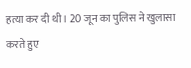हत्या कर दी थी। 20 जून का पुलिस ने खुलासा करते हुए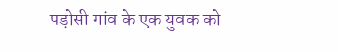पड़ोसी गांव के एक युवक को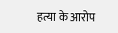हत्या के आरोप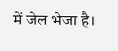में जेल भेजा है।